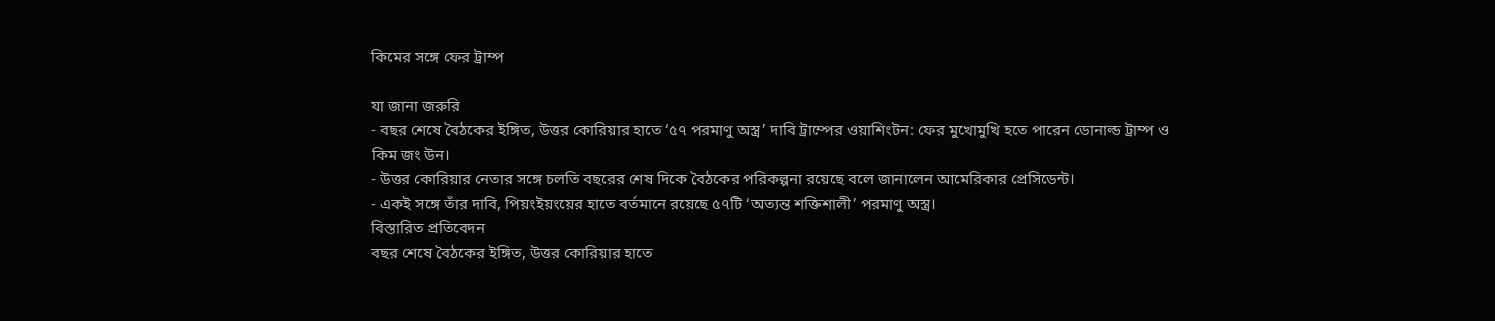কিমের সঙ্গে ফের ট্রাম্প

যা জানা জরুরি
- বছর শেষে বৈঠকের ইঙ্গিত, উত্তর কোরিয়ার হাতে ‘৫৭ পরমাণু অস্ত্র’ দাবি ট্রাম্পের ওয়াশিংটন: ফের মুখোমুখি হতে পারেন ডোনাল্ড ট্রাম্প ও কিম জং উন।
- উত্তর কোরিয়ার নেতার সঙ্গে চলতি বছরের শেষ দিকে বৈঠকের পরিকল্পনা রয়েছে বলে জানালেন আমেরিকার প্রেসিডেন্ট।
- একই সঙ্গে তাঁর দাবি, পিয়ংইয়ংয়ের হাতে বর্তমানে রয়েছে ৫৭টি ‘অত্যন্ত শক্তিশালী’ পরমাণু অস্ত্র।
বিস্তারিত প্রতিবেদন
বছর শেষে বৈঠকের ইঙ্গিত, উত্তর কোরিয়ার হাতে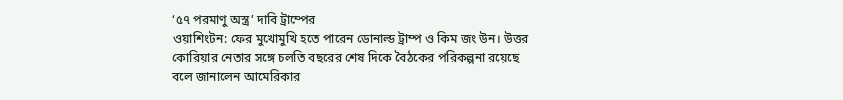‘৫৭ পরমাণু অস্ত্র’ দাবি ট্রাম্পের
ওয়াশিংটন: ফের মুখোমুখি হতে পারেন ডোনাল্ড ট্রাম্প ও কিম জং উন। উত্তর কোরিয়ার নেতার সঙ্গে চলতি বছরের শেষ দিকে বৈঠকের পরিকল্পনা রয়েছে বলে জানালেন আমেরিকার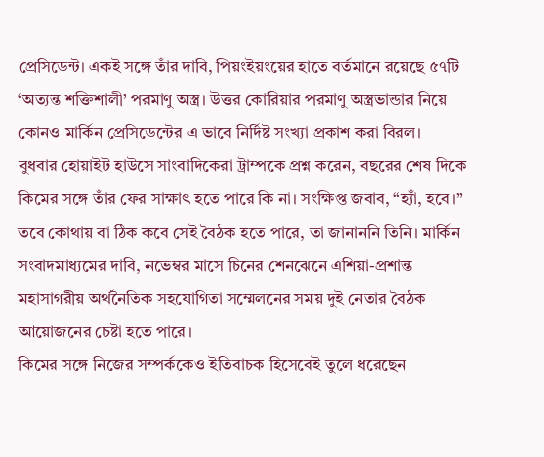প্রেসিডেন্ট। একই সঙ্গে তাঁর দাবি, পিয়ংইয়ংয়ের হাতে বর্তমানে রয়েছে ৫৭টি ‘অত্যন্ত শক্তিশালী’ পরমাণু অস্ত্র। উত্তর কোরিয়ার পরমাণু অস্ত্রভান্ডার নিয়ে কোনও মার্কিন প্রেসিডেন্টের এ ভাবে নির্দিষ্ট সংখ্যা প্রকাশ করা বিরল।
বুধবার হোয়াইট হাউসে সাংবাদিকেরা ট্রাম্পকে প্রশ্ন করেন, বছরের শেষ দিকে কিমের সঙ্গে তাঁর ফের সাক্ষাৎ হতে পারে কি না। সংক্ষিপ্ত জবাব, “হ্যাঁ, হবে।” তবে কোথায় বা ঠিক কবে সেই বৈঠক হতে পারে, তা জানাননি তিনি। মার্কিন সংবাদমাধ্যমের দাবি, নভেম্বর মাসে চিনের শেনঝেনে এশিয়া-প্রশান্ত মহাসাগরীয় অর্থনৈতিক সহযোগিতা সম্মেলনের সময় দুই নেতার বৈঠক আয়োজনের চেষ্টা হতে পারে।
কিমের সঙ্গে নিজের সম্পর্ককেও ইতিবাচক হিসেবেই তুলে ধরেছেন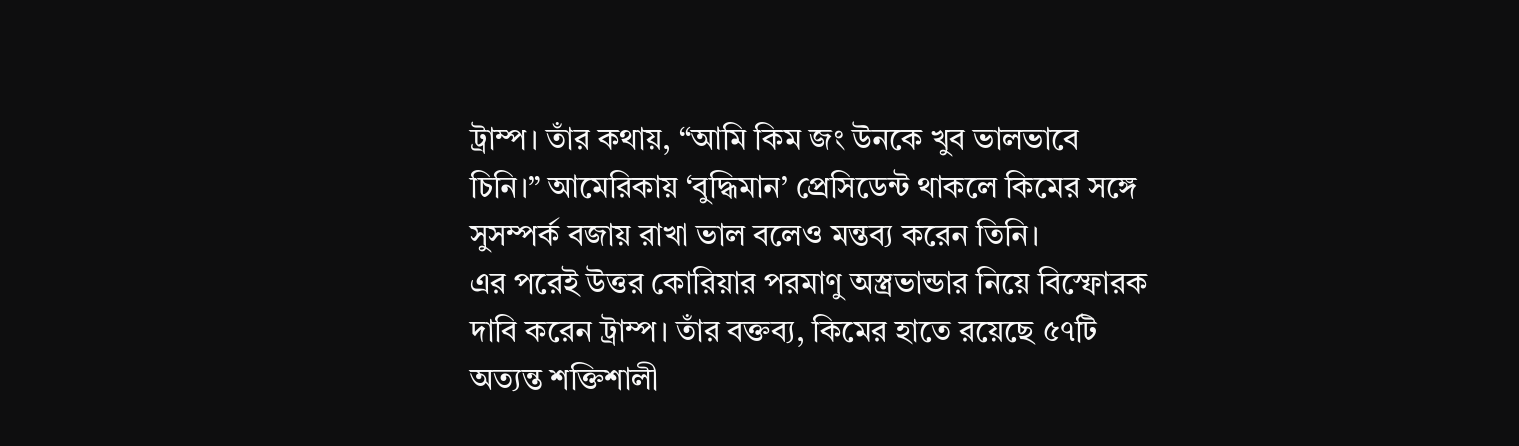ট্রাম্প। তাঁর কথায়, “আমি কিম জং উনকে খুব ভালভাবে চিনি।” আমেরিকায় ‘বুদ্ধিমান’ প্রেসিডেন্ট থাকলে কিমের সঙ্গে সুসম্পর্ক বজায় রাখা ভাল বলেও মন্তব্য করেন তিনি।
এর পরেই উত্তর কোরিয়ার পরমাণু অস্ত্রভান্ডার নিয়ে বিস্ফোরক দাবি করেন ট্রাম্প। তাঁর বক্তব্য, কিমের হাতে রয়েছে ৫৭টি অত্যন্ত শক্তিশালী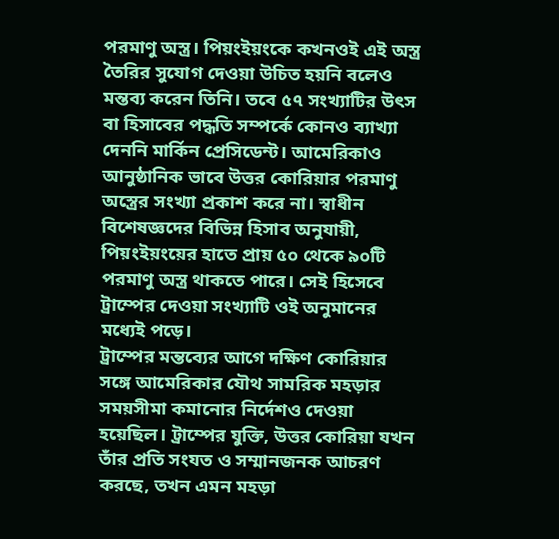পরমাণু অস্ত্র। পিয়ংইয়ংকে কখনওই এই অস্ত্র তৈরির সুযোগ দেওয়া উচিত হয়নি বলেও মন্তব্য করেন তিনি। তবে ৫৭ সংখ্যাটির উৎস বা হিসাবের পদ্ধতি সম্পর্কে কোনও ব্যাখ্যা দেননি মার্কিন প্রেসিডেন্ট। আমেরিকাও আনুষ্ঠানিক ভাবে উত্তর কোরিয়ার পরমাণু অস্ত্রের সংখ্যা প্রকাশ করে না। স্বাধীন বিশেষজ্ঞদের বিভিন্ন হিসাব অনুযায়ী, পিয়ংইয়ংয়ের হাতে প্রায় ৫০ থেকে ৯০টি পরমাণু অস্ত্র থাকতে পারে। সেই হিসেবে ট্রাম্পের দেওয়া সংখ্যাটি ওই অনুমানের মধ্যেই পড়ে।
ট্রাম্পের মন্তব্যের আগে দক্ষিণ কোরিয়ার সঙ্গে আমেরিকার যৌথ সামরিক মহড়ার সময়সীমা কমানোর নির্দেশও দেওয়া হয়েছিল। ট্রাম্পের যুক্তি, উত্তর কোরিয়া যখন তাঁর প্রতি সংযত ও সম্মানজনক আচরণ করছে, তখন এমন মহড়া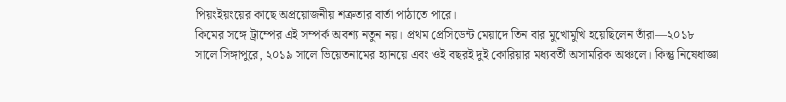পিয়ংইয়ংয়ের কাছে অপ্রয়োজনীয় শত্রুতার বার্তা পাঠাতে পারে।
কিমের সঙ্গে ট্রাম্পের এই সম্পর্ক অবশ্য নতুন নয়। প্রথম প্রেসিডেন্ট মেয়াদে তিন বার মুখোমুখি হয়েছিলেন তাঁরা—২০১৮ সালে সিঙ্গাপুরে, ২০১৯ সালে ভিয়েতনামের হ্যানয়ে এবং ওই বছরই দুই কোরিয়ার মধ্যবর্তী অসামরিক অঞ্চলে। কিন্তু নিষেধাজ্ঞা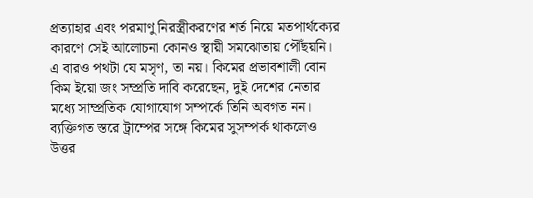প্রত্যাহার এবং পরমাণু নিরস্ত্রীকরণের শর্ত নিয়ে মতপার্থক্যের কারণে সেই আলোচনা কোনও স্থায়ী সমঝোতায় পৌঁছয়নি।
এ বারও পথটা যে মসৃণ, তা নয়। কিমের প্রভাবশালী বোন কিম ইয়ো জং সম্প্রতি দাবি করেছেন, দুই দেশের নেতার মধ্যে সাম্প্রতিক যোগাযোগ সম্পর্কে তিনি অবগত নন। ব্যক্তিগত স্তরে ট্রাম্পের সঙ্গে কিমের সুসম্পর্ক থাকলেও উত্তর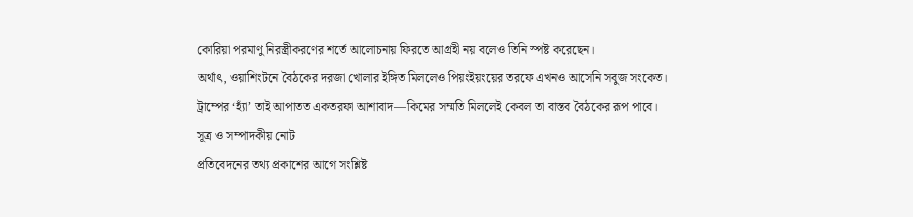কোরিয়া পরমাণু নিরস্ত্রীকরণের শর্তে আলোচনায় ফিরতে আগ্রহী নয় বলেও তিনি স্পষ্ট করেছেন।
অর্থাৎ, ওয়াশিংটনে বৈঠকের দরজা খোলার ইঙ্গিত মিললেও পিয়ংইয়ংয়ের তরফে এখনও আসেনি সবুজ সংকেত। ট্রাম্পের ‘হ্যাঁ’ তাই আপাতত একতরফা আশাবাদ—কিমের সম্মতি মিললেই কেবল তা বাস্তব বৈঠকের রূপ পাবে।
সূত্র ও সম্পাদকীয় নোট
প্রতিবেদনের তথ্য প্রকাশের আগে সংশ্লিষ্ট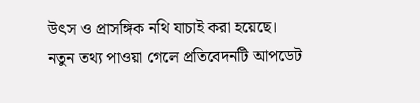উৎস ও প্রাসঙ্গিক নথি যাচাই করা হয়েছে। নতুন তথ্য পাওয়া গেলে প্রতিবেদনটি আপডেট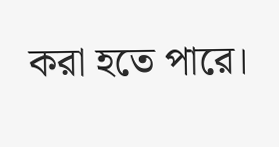করা হতে পারে।